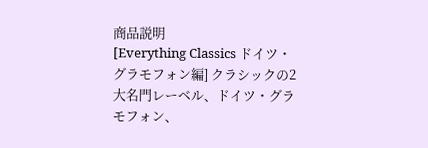商品説明
[Everything Classics ドイツ・グラモフォン編] クラシックの2大名門レーベル、ドイツ・グラモフォン、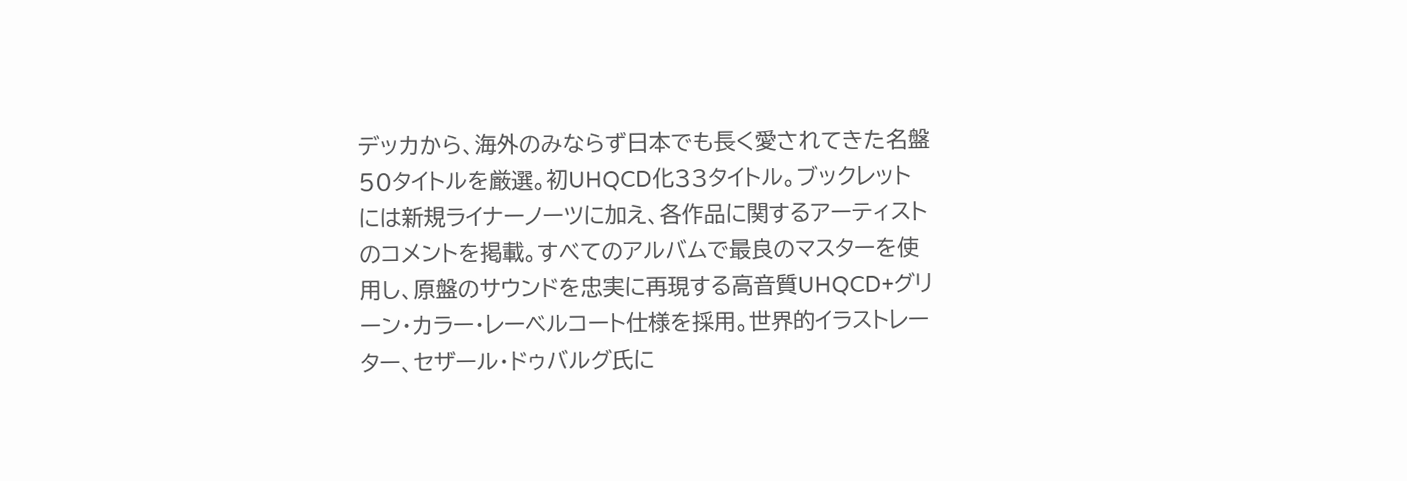デッカから、海外のみならず日本でも長く愛されてきた名盤50タイトルを厳選。初UHQCD化33タイトル。ブックレットには新規ライナーノーツに加え、各作品に関するアーティストのコメントを掲載。すべてのアルバムで最良のマスターを使用し、原盤のサウンドを忠実に再現する高音質UHQCD+グリーン・カラー・レーベルコート仕様を採用。世界的イラストレーター、セザール・ドゥバルグ氏に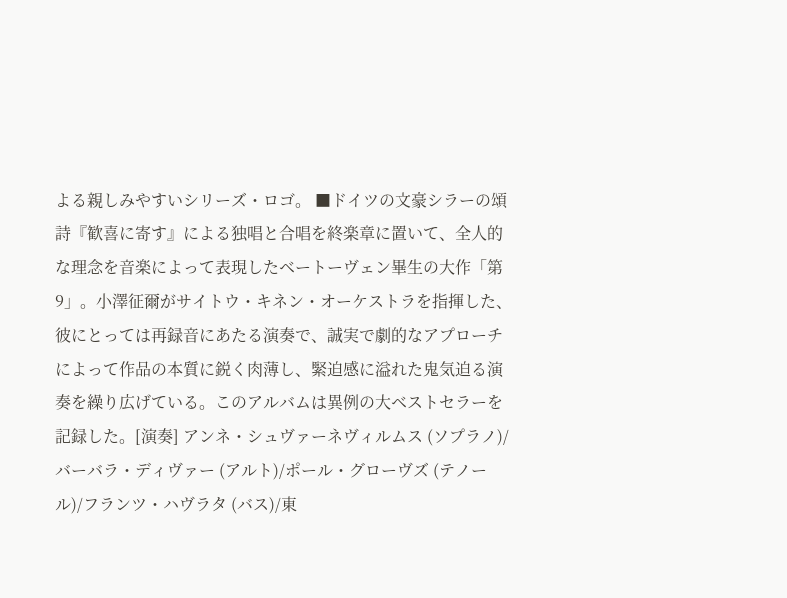よる親しみやすいシリーズ・ロゴ。 ■ドイツの文豪シラーの頌詩『歓喜に寄す』による独唱と合唱を終楽章に置いて、全人的な理念を音楽によって表現したベートーヴェン畢生の大作「第9」。小澤征爾がサイトウ・キネン・オーケストラを指揮した、彼にとっては再録音にあたる演奏で、誠実で劇的なアプローチによって作品の本質に鋭く肉薄し、緊迫感に溢れた鬼気迫る演奏を繰り広げている。このアルバムは異例の大ベストセラーを記録した。[演奏] アンネ・シュヴァーネヴィルムス (ソプラノ)/バーバラ・ディヴァー (アルト)/ポール・グローヴズ (テノール)/フランツ・ハヴラタ (バス)/東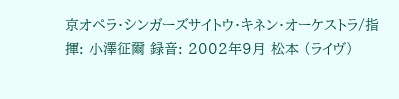京オペラ・シンガーズサイトウ・キネン・オーケストラ/指揮: 小澤征爾 録音: 2002年9月 松本 (ライヴ)